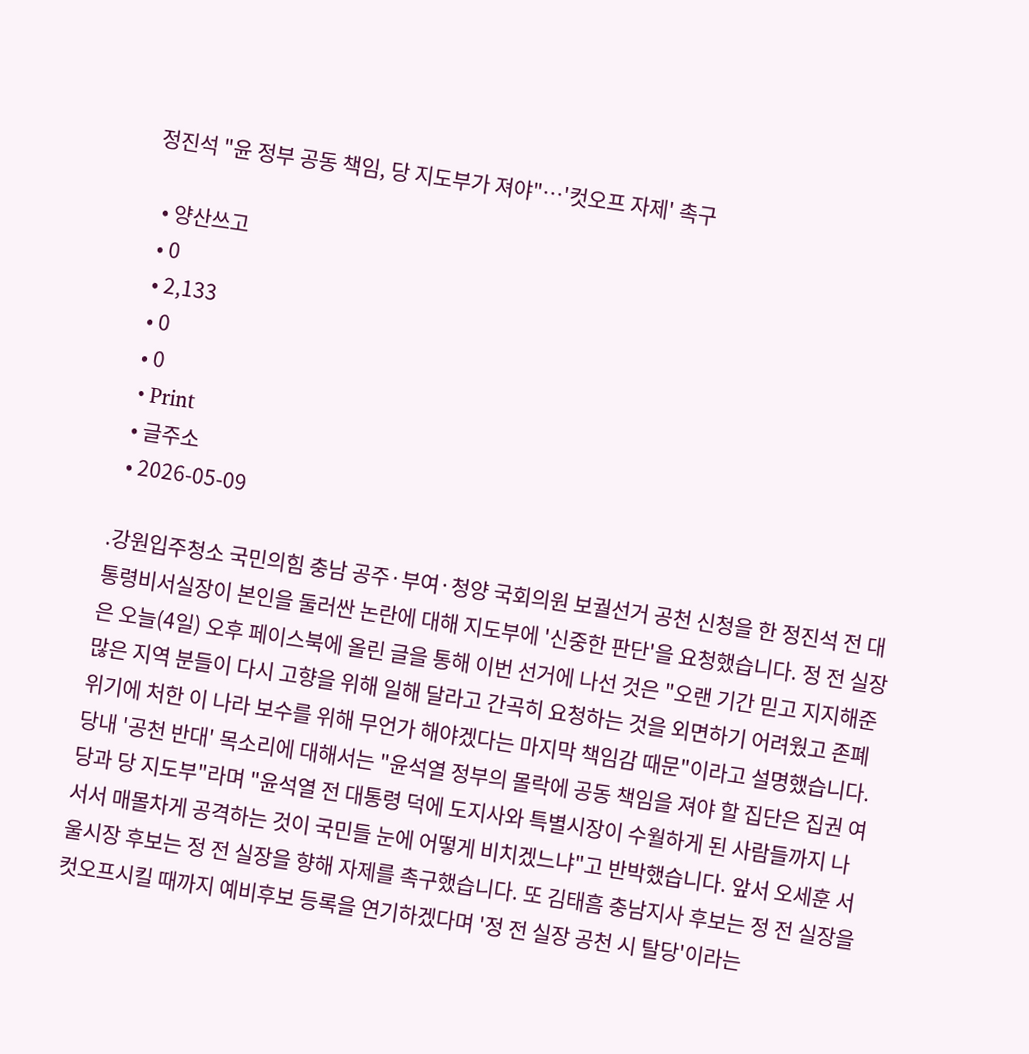정진석 "윤 정부 공동 책임, 당 지도부가 져야"…'컷오프 자제' 촉구

  • 양산쓰고
  • 0
  • 2,133
  • 0
  • 0
  • Print
  • 글주소
  • 2026-05-09

.강원입주청소 국민의힘 충남 공주·부여·청양 국회의원 보궐선거 공천 신청을 한 정진석 전 대통령비서실장이 본인을 둘러싼 논란에 대해 지도부에 '신중한 판단'을 요청했습니다. 정 전 실장은 오늘(4일) 오후 페이스북에 올린 글을 통해 이번 선거에 나선 것은 "오랜 기간 믿고 지지해준 많은 지역 분들이 다시 고향을 위해 일해 달라고 간곡히 요청하는 것을 외면하기 어려웠고 존폐 위기에 처한 이 나라 보수를 위해 무언가 해야겠다는 마지막 책임감 때문"이라고 설명했습니다. 당내 '공천 반대' 목소리에 대해서는 "윤석열 정부의 몰락에 공동 책임을 져야 할 집단은 집권 여당과 당 지도부"라며 "윤석열 전 대통령 덕에 도지사와 특별시장이 수월하게 된 사람들까지 나서서 매몰차게 공격하는 것이 국민들 눈에 어떻게 비치겠느냐"고 반박했습니다. 앞서 오세훈 서울시장 후보는 정 전 실장을 향해 자제를 촉구했습니다. 또 김태흠 충남지사 후보는 정 전 실장을 컷오프시킬 때까지 예비후보 등록을 연기하겠다며 '정 전 실장 공천 시 탈당'이라는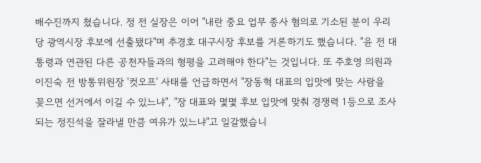배수진까지 쳤습니다. 정 전 실장은 이어 "내란 중요 업무 종사 혐의로 기소된 분이 우리 당 광역시장 후보에 선출됐다"며 추경호 대구시장 후보를 거론하기도 했습니다. "윤 전 대통령과 연관된 다른 공천자들과의 형평을 고려해야 한다"는 것입니다. 또 주호영 의원과 이진숙 전 방통위원장 '컷오프' 사태를 언급하면서 "장동혁 대표의 입맛에 맞는 사람을 꽂으면 선거에서 이길 수 있느냐", "장 대표와 몇몇 후보 입맛에 맞춰 경쟁력 1등으로 조사되는 정진석을 잘라낼 만큼 여유가 있느냐"고 일갈했습니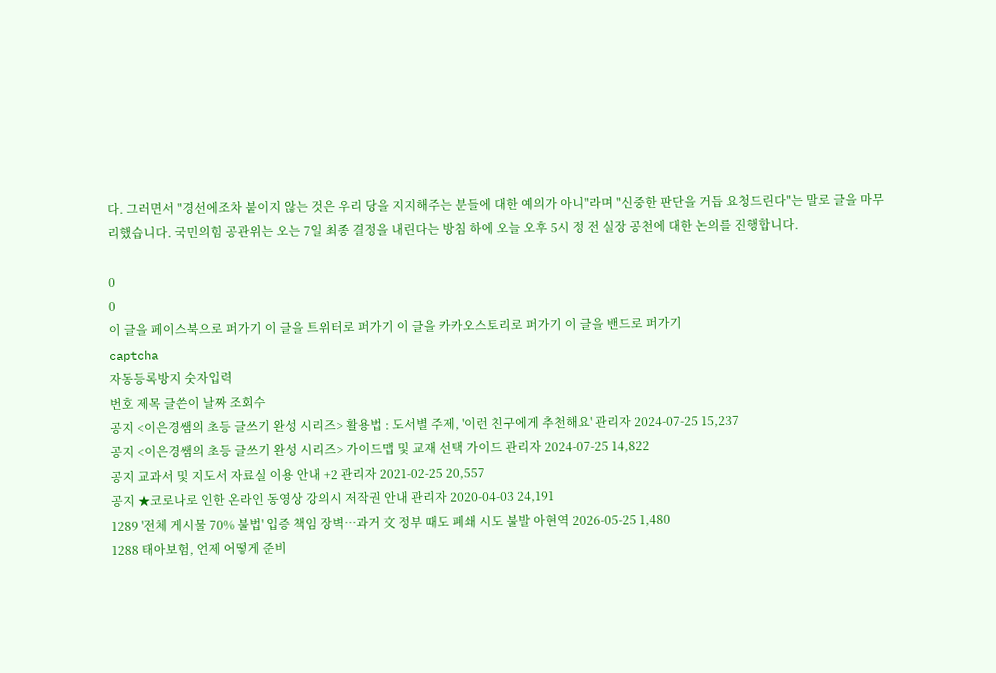다. 그러면서 "경선에조차 붙이지 않는 것은 우리 당을 지지해주는 분들에 대한 예의가 아니"라며 "신중한 판단을 거듭 요청드린다"는 말로 글을 마무리했습니다. 국민의힘 공관위는 오는 7일 최종 결정을 내린다는 방침 하에 오늘 오후 5시 정 전 실장 공천에 대한 논의를 진행합니다.

0
0
이 글을 페이스북으로 퍼가기 이 글을 트위터로 퍼가기 이 글을 카카오스토리로 퍼가기 이 글을 밴드로 퍼가기
captcha
자동등록방지 숫자입력
번호 제목 글쓴이 날짜 조회수
공지 <이은경쌤의 초등 글쓰기 완성 시리즈> 활용법 : 도서별 주제, '이런 친구에게 추천해요' 관리자 2024-07-25 15,237
공지 <이은경쌤의 초등 글쓰기 완성 시리즈> 가이드맵 및 교재 선택 가이드 관리자 2024-07-25 14,822
공지 교과서 및 지도서 자료실 이용 안내 +2 관리자 2021-02-25 20,557
공지 ★코로나로 인한 온라인 동영상 강의시 저작권 안내 관리자 2020-04-03 24,191
1289 '전체 게시물 70% 불법' 입증 책임 장벽…과거 文 정부 때도 폐쇄 시도 불발 아현역 2026-05-25 1,480
1288 태아보험, 언제 어떻게 준비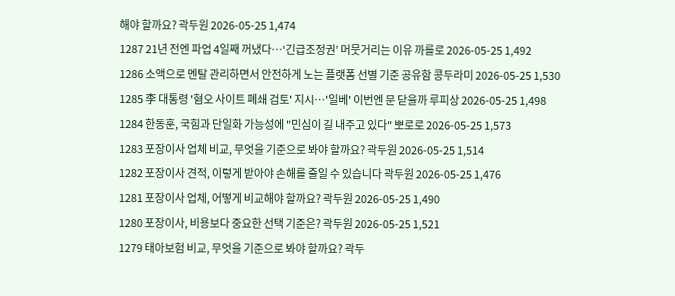해야 할까요? 곽두원 2026-05-25 1,474
1287 21년 전엔 파업 4일째 꺼냈다…‘긴급조정권’ 머뭇거리는 이유 까를로 2026-05-25 1,492
1286 소액으로 멘탈 관리하면서 안전하게 노는 플랫폼 선별 기준 공유함 콩두라미 2026-05-25 1,530
1285 李 대통령 '혐오 사이트 폐쇄 검토' 지시…'일베' 이번엔 문 닫을까 루피상 2026-05-25 1,498
1284 한동훈, 국힘과 단일화 가능성에 "민심이 길 내주고 있다" 뽀로로 2026-05-25 1,573
1283 포장이사 업체 비교, 무엇을 기준으로 봐야 할까요? 곽두원 2026-05-25 1,514
1282 포장이사 견적, 이렇게 받아야 손해를 줄일 수 있습니다 곽두원 2026-05-25 1,476
1281 포장이사 업체, 어떻게 비교해야 할까요? 곽두원 2026-05-25 1,490
1280 포장이사, 비용보다 중요한 선택 기준은? 곽두원 2026-05-25 1,521
1279 태아보험 비교, 무엇을 기준으로 봐야 할까요? 곽두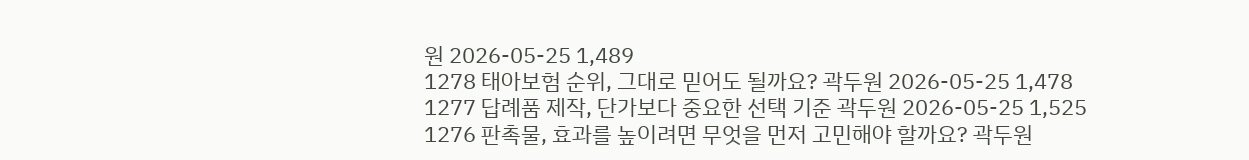원 2026-05-25 1,489
1278 태아보험 순위, 그대로 믿어도 될까요? 곽두원 2026-05-25 1,478
1277 답례품 제작, 단가보다 중요한 선택 기준 곽두원 2026-05-25 1,525
1276 판촉물, 효과를 높이려면 무엇을 먼저 고민해야 할까요? 곽두원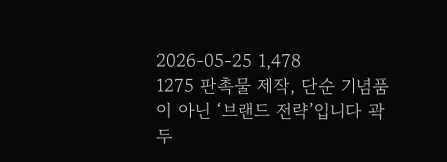2026-05-25 1,478
1275 판촉물 제작, 단순 기념품이 아닌 ‘브랜드 전략’입니다 곽두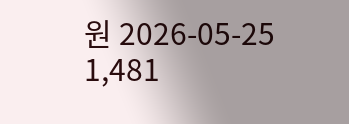원 2026-05-25 1,481